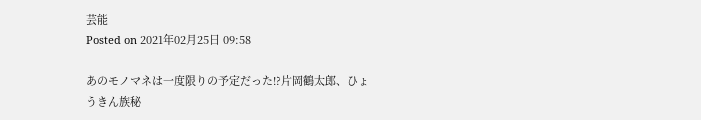芸能
Posted on 2021年02月25日 09:58

あのモノマネは一度限りの予定だった!?片岡鶴太郎、ひょうきん族秘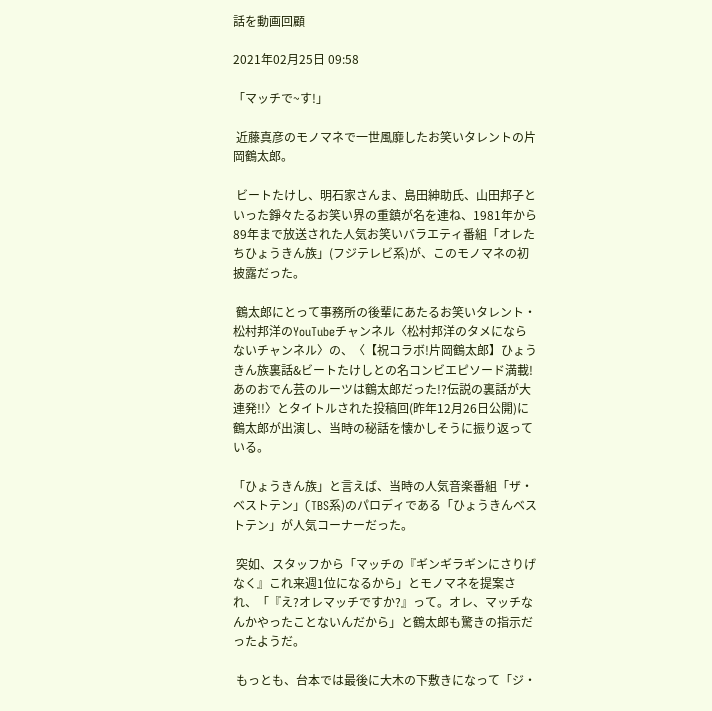話を動画回顧

2021年02月25日 09:58

「マッチで~す!」

 近藤真彦のモノマネで一世風靡したお笑いタレントの片岡鶴太郎。

 ビートたけし、明石家さんま、島田紳助氏、山田邦子といった錚々たるお笑い界の重鎮が名を連ね、1981年から89年まで放送された人気お笑いバラエティ番組「オレたちひょうきん族」(フジテレビ系)が、このモノマネの初披露だった。

 鶴太郎にとって事務所の後輩にあたるお笑いタレント・松村邦洋のYouTubeチャンネル〈松村邦洋のタメにならないチャンネル〉の、〈【祝コラボ!片岡鶴太郎】ひょうきん族裏話&ビートたけしとの名コンビエピソード満載!あのおでん芸のルーツは鶴太郎だった!?伝説の裏話が大連発!!〉とタイトルされた投稿回(昨年12月26日公開)に鶴太郎が出演し、当時の秘話を懐かしそうに振り返っている。

「ひょうきん族」と言えば、当時の人気音楽番組「ザ・ベストテン」(TBS系)のパロディである「ひょうきんベストテン」が人気コーナーだった。

 突如、スタッフから「マッチの『ギンギラギンにさりげなく』これ来週1位になるから」とモノマネを提案され、「『え?オレマッチですか?』って。オレ、マッチなんかやったことないんだから」と鶴太郎も驚きの指示だったようだ。

 もっとも、台本では最後に大木の下敷きになって「ジ・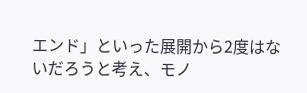エンド」といった展開から2度はないだろうと考え、モノ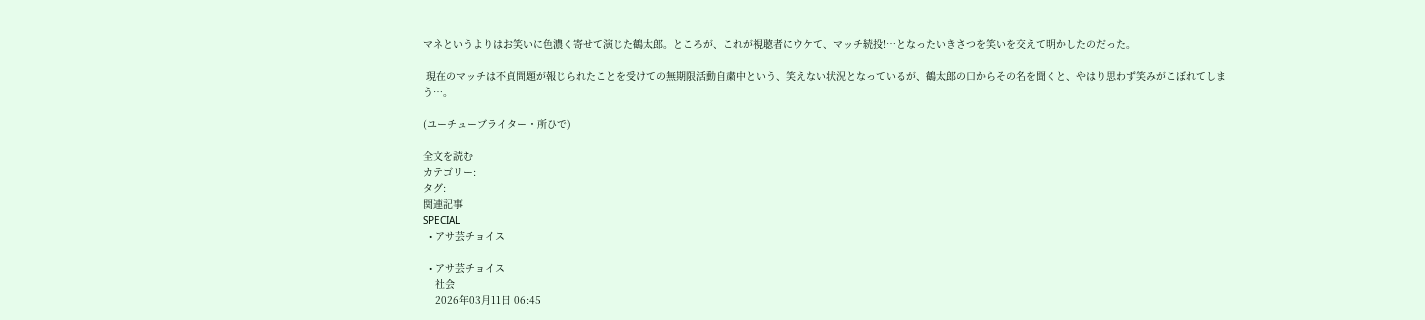マネというよりはお笑いに色濃く寄せて演じた鶴太郎。ところが、これが視聴者にウケて、マッチ続投!…となったいきさつを笑いを交えて明かしたのだった。

 現在のマッチは不貞問題が報じられたことを受けての無期限活動自粛中という、笑えない状況となっているが、鶴太郎の口からその名を聞くと、やはり思わず笑みがこぼれてしまう…。

(ユーチューブライター・所ひで)

全文を読む
カテゴリー:
タグ:
関連記事
SPECIAL
  • アサ芸チョイス

  • アサ芸チョイス
    社会
    2026年03月11日 06:45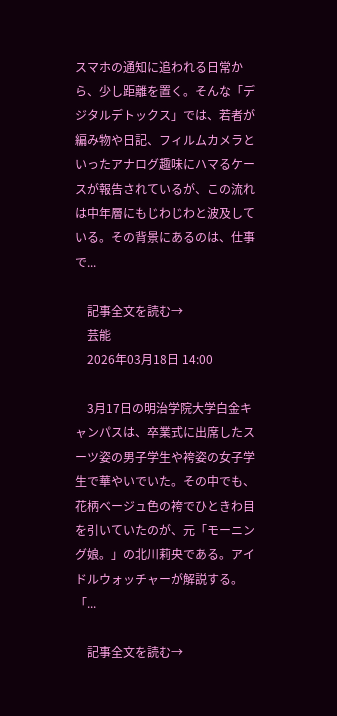スマホの通知に追われる日常から、少し距離を置く。そんな「デジタルデトックス」では、若者が編み物や日記、フィルムカメラといったアナログ趣味にハマるケースが報告されているが、この流れは中年層にもじわじわと波及している。その背景にあるのは、仕事で...

    記事全文を読む→
    芸能
    2026年03月18日 14:00

    3月17日の明治学院大学白金キャンパスは、卒業式に出席したスーツ姿の男子学生や袴姿の女子学生で華やいでいた。その中でも、花柄ベージュ色の袴でひときわ目を引いていたのが、元「モーニング娘。」の北川莉央である。アイドルウォッチャーが解説する。「...

    記事全文を読む→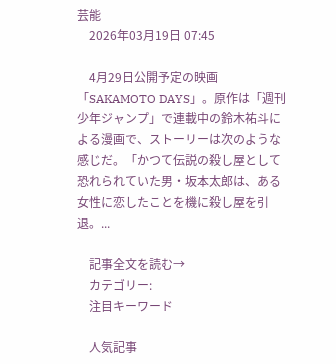芸能
    2026年03月19日 07:45

    4月29日公開予定の映画「SAKAMOTO DAYS」。原作は「週刊少年ジャンプ」で連載中の鈴木祐斗による漫画で、ストーリーは次のような感じだ。「かつて伝説の殺し屋として恐れられていた男・坂本太郎は、ある女性に恋したことを機に殺し屋を引退。...

    記事全文を読む→
    カテゴリー:
    注目キーワード

    人気記事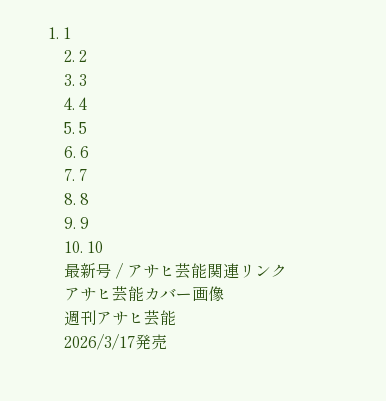1. 1
    2. 2
    3. 3
    4. 4
    5. 5
    6. 6
    7. 7
    8. 8
    9. 9
    10. 10
    最新号 / アサヒ芸能関連リンク
    アサヒ芸能カバー画像
    週刊アサヒ芸能
    2026/3/17発売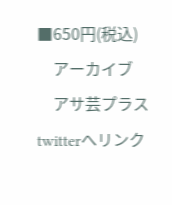■650円(税込)
    アーカイブ
    アサ芸プラス twitterへリンク